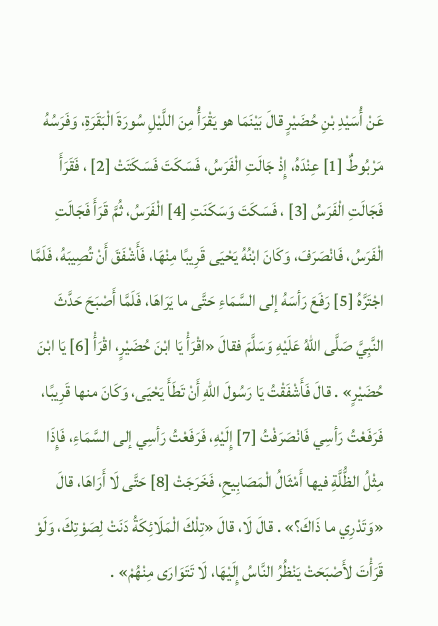عَنْ أُسَيْدِ بْنِ حُضَيْرٍ قالَ بَيْنَمَا هو يَقْرَأُ مِنَ اللَّيْلِ سُورَةَ الْبَقَرَةِ، وَفَرَسُهُ مَرْبُوطٌ [1] عِنْدَهُ، إِذْ جَالَتِ الْفَرَسُ، فَسَكَتَ فَسَكَتَتْ [2] ، فَقَرَأَ فَجَالَتِ الْفَرَسُ [3] ، فَسَكَتَ وَسَكَنَتِ [4] الْفَرَسُ، ثُمَّ قَرَأَ فَجَالَتِ الْفَرَسُ، فَانْصَرَفَ، وَكَانَ ابْنُهُ يَحْيَى قَرِيبًا مِنْهَا، فَأَشْفَقَ أَنْ تُصِيبَهُ، فَلَمَّا اجْتَرَّهُ [5] رَفَعَ رَأسَهُ إلى السَّمَاءِ حَتَّى ما يَرَاهَا، فَلَمَّا أَصْبَحَ حَدَّثَ النَّبِيَّ صَلَّى اللهُ عَلَيْهِ وَسَلَّمَ فقالَ «اقْرَأْ يَا ابْنَ حُضَيْرٍ، اقْرَأْ [6] يَا ابْنَ حُضَيْرٍ» . قالَ فَأَشْفَقْتُ يَا رَسُولَ اللهِ أَنْ تَطَأَ يَحْيَى، وَكَانَ منها قَرِيبًا، فَرَفَعْتُ رَأسِي فَانْصَرَفْتُ [7] إِلَيْهِ، فَرَفَعْتُ رَأسِي إلى السَّمَاءِ، فَإِذَا مِثْلُ الظُّلَّةِ فيها أَمْثَالُ الْمَصَابِيحِ، فَخَرَجَتْ [8] حَتَّى لَا أَرَاهَا، قالَ «وَتَدْرِي ما ذَاكَ؟» . قالَ لَا، قالَ «تِلْكَ الْمَلَائِكَةُ دَنَتْ لِصَوْتِكَ، وَلَوْ قَرَأْتَ لأَصْبَحَتْ يَنْظُرُ النَّاسُ إِلَيْهَا، لَا تَتَوَارَى مِنْهُمْ» .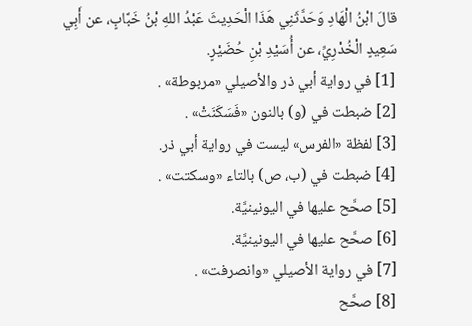قالَ ابْنُ الْهَادِ وَحَدَّثَنِي هَذَا الْحَدِيثَ عَبْدُ اللهِ بْنُ خَبَّابٍ، عن أَبِي سَعِيدٍ الْخُدْرِيِّ، عن أُسَيْدِ بْنِ حُضَيْرٍ.
[1] في رواية أبي ذر والأصيلي «مربوطة» .
[2] ضبطت في (و) بالنون «فَسَكَنَتْ» .
[3] لفظة «الفرس» ليست في رواية أبي ذر.
[4] ضبطت في (ب، ص) بالتاء «وسكتت» .
[5] صحَّح عليها في اليونينيَّة.
[6] صحَّح عليها في اليونينيَّة.
[7] في رواية الأصيلي «وانصرفت» .
[8] صحَّح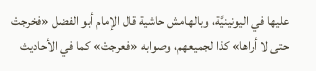عليها في اليونينيَّة، وبالهامش حاشية قال الإمام أبو الفضل «فخرجتْ حتى لا أراها» كذا لجميعهم، وصوابه «فعرجتْ» كما في الأحاديث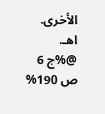الأخرى. اهـ.
@%ج 6 ص 190%